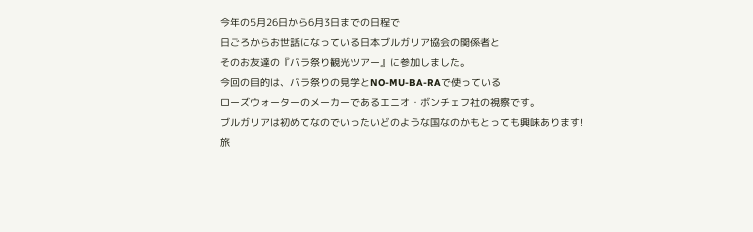今年の5月26日から6月3日までの日程で
日ごろからお世話になっている日本ブルガリア協会の関係者と
そのお友達の『バラ祭り観光ツアー』に参加しました。
今回の目的は、バラ祭りの見学とNO-MU-BA-RAで使っている
ローズウォーターのメーカーであるエニオ・ボンチェフ社の視察です。
ブルガリアは初めてなのでいったいどのような国なのかもとっても興味あります!
旅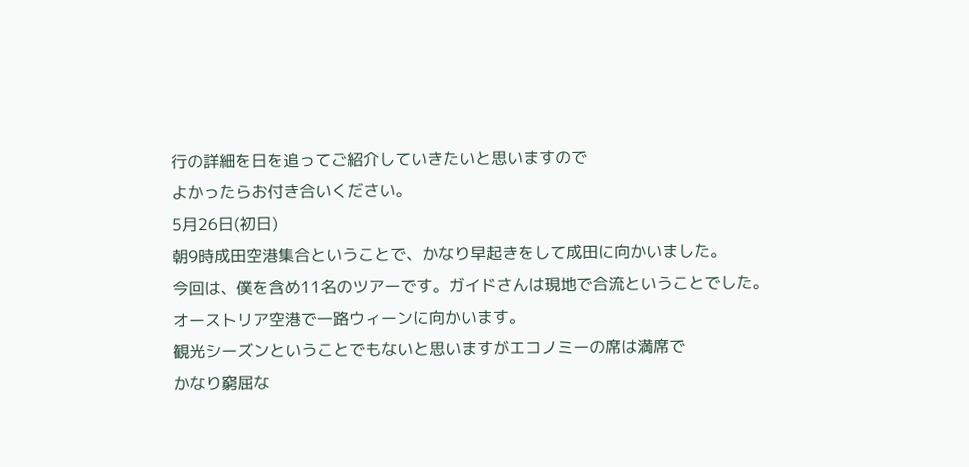行の詳細を日を追ってご紹介していきたいと思いますので
よかったらお付き合いください。
5月26日(初日)
朝9時成田空港集合ということで、かなり早起きをして成田に向かいました。
今回は、僕を含め11名のツアーです。ガイドさんは現地で合流ということでした。
オーストリア空港で一路ウィーンに向かいます。
観光シーズンということでもないと思いますがエコノミーの席は満席で
かなり窮屈な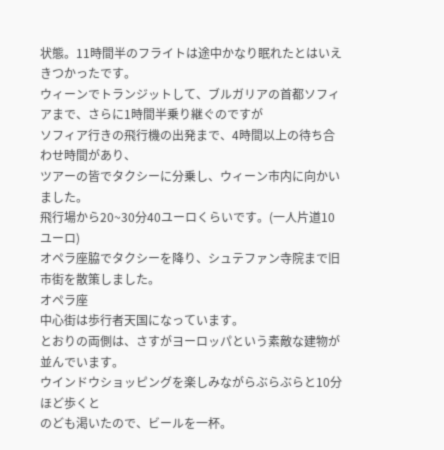状態。11時間半のフライトは途中かなり眠れたとはいえきつかったです。
ウィーンでトランジットして、ブルガリアの首都ソフィアまで、さらに1時間半乗り継ぐのですが
ソフィア行きの飛行機の出発まで、4時間以上の待ち合わせ時間があり、
ツアーの皆でタクシーに分乗し、ウィーン市内に向かいました。
飛行場から20~30分40ユーロくらいです。(一人片道10ユーロ)
オペラ座脇でタクシーを降り、シュテファン寺院まで旧市街を散策しました。
オペラ座
中心街は歩行者天国になっています。
とおりの両側は、さすがヨーロッパという素敵な建物が並んでいます。
ウインドウショッピングを楽しみながらぶらぶらと10分ほど歩くと
のども渇いたので、ビールを一杯。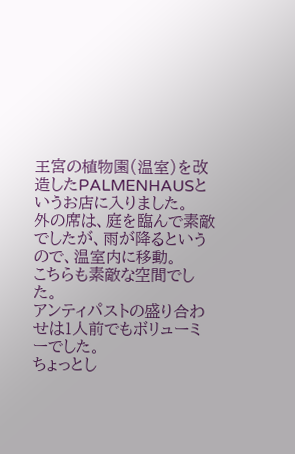王宮の植物園(温室)を改造したPALMENHAUSというお店に入りました。
外の席は、庭を臨んで素敵でしたが、雨が降るというので、温室内に移動。
こちらも素敵な空間でした。
アンティパストの盛り合わせは1人前でもボリューミーでした。
ちょっとし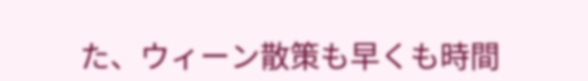た、ウィーン散策も早くも時間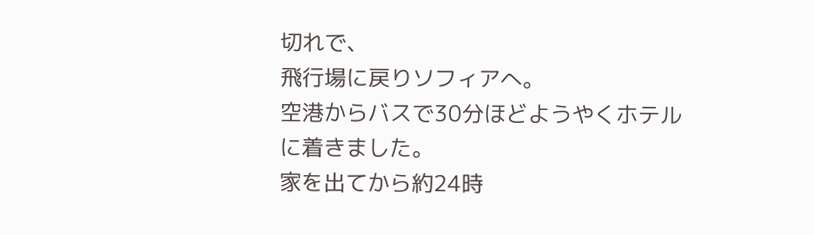切れで、
飛行場に戻りソフィアへ。
空港からバスで30分ほどようやくホテルに着きました。
家を出てから約24時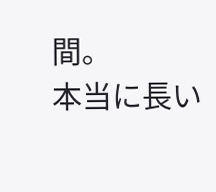間。
本当に長い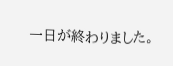一日が終わりました。